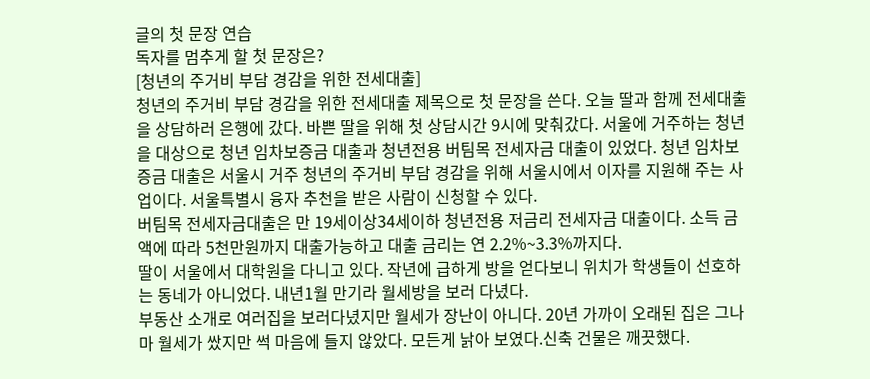글의 첫 문장 연습
독자를 멈추게 할 첫 문장은?
[청년의 주거비 부담 경감을 위한 전세대출]
청년의 주거비 부담 경감을 위한 전세대출 제목으로 첫 문장을 쓴다. 오늘 딸과 함께 전세대출을 상담하러 은행에 갔다. 바쁜 딸을 위해 첫 상담시간 9시에 맞춰갔다. 서울에 거주하는 청년을 대상으로 청년 임차보증금 대출과 청년전용 버팀목 전세자금 대출이 있었다. 청년 임차보증금 대출은 서울시 거주 청년의 주거비 부담 경감을 위해 서울시에서 이자를 지원해 주는 사업이다. 서울특별시 융자 추천을 받은 사람이 신청할 수 있다.
버팀목 전세자금대출은 만 19세이상34세이하 청년전용 저금리 전세자금 대출이다. 소득 금액에 따라 5천만원까지 대출가능하고 대출 금리는 연 2.2%~3.3%까지다.
딸이 서울에서 대학원을 다니고 있다. 작년에 급하게 방을 얻다보니 위치가 학생들이 선호하는 동네가 아니었다. 내년1월 만기라 월세방을 보러 다녔다.
부동산 소개로 여러집을 보러다녔지만 월세가 장난이 아니다. 20년 가까이 오래된 집은 그나마 월세가 쌌지만 썩 마음에 들지 않았다. 모든게 낡아 보였다.신축 건물은 깨끗했다.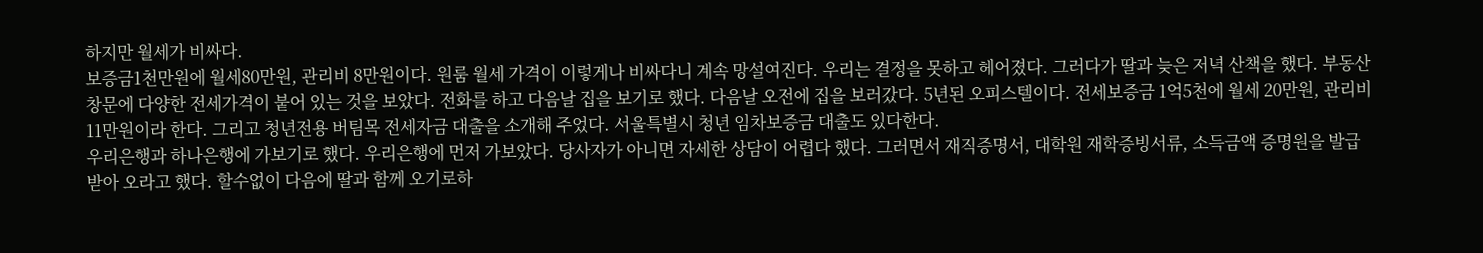하지만 월세가 비싸다.
보증금1천만원에 월세80만원, 관리비 8만원이다. 원룸 월세 가격이 이렇게나 비싸다니 계속 망설여진다. 우리는 결정을 못하고 헤어졌다. 그러다가 딸과 늦은 저녁 산책을 했다. 부동산 창문에 다양한 전세가격이 붙어 있는 것을 보았다. 전화를 하고 다음날 집을 보기로 했다. 다음날 오전에 집을 보러갔다. 5년된 오피스텔이다. 전세보증금 1억5천에 월세 20만원, 관리비 11만원이라 한다. 그리고 청년전용 버팀목 전세자금 대출을 소개해 주었다. 서울특별시 청년 임차보증금 대출도 있다한다.
우리은행과 하나은행에 가보기로 했다. 우리은행에 먼저 가보았다. 당사자가 아니면 자세한 상담이 어렵다 했다. 그러면서 재직증명서, 대학원 재학증빙서류, 소득금액 증명원을 발급받아 오라고 했다. 할수없이 다음에 딸과 함께 오기로하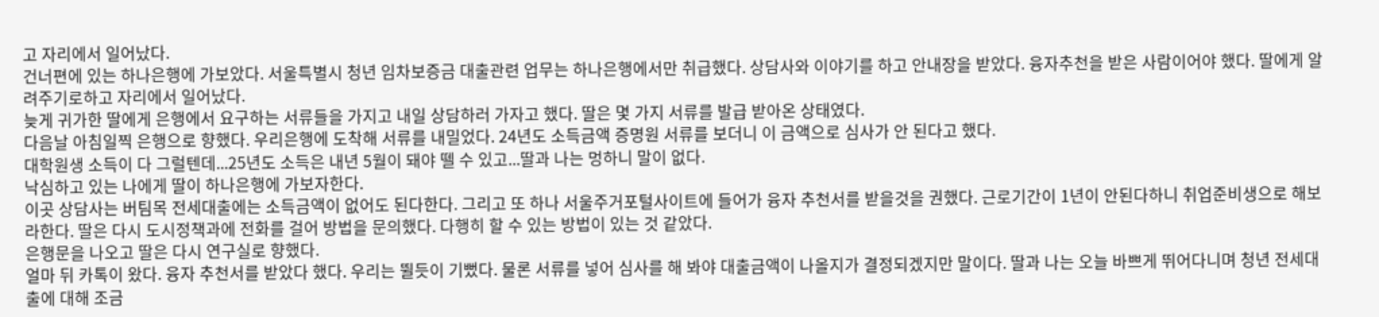고 자리에서 일어났다.
건너편에 있는 하나은행에 가보았다. 서울특별시 청년 임차보증금 대출관련 업무는 하나은행에서만 취급했다. 상담사와 이야기를 하고 안내장을 받았다. 융자추천을 받은 사람이어야 했다. 딸에게 알려주기로하고 자리에서 일어났다.
늦게 귀가한 딸에게 은행에서 요구하는 서류들을 가지고 내일 상담하러 가자고 했다. 딸은 몇 가지 서류를 발급 받아온 상태였다.
다음날 아침일찍 은행으로 향했다. 우리은행에 도착해 서류를 내밀었다. 24년도 소득금액 증명원 서류를 보더니 이 금액으로 심사가 안 된다고 했다.
대학원생 소득이 다 그럴텐데...25년도 소득은 내년 5월이 돼야 뗄 수 있고...딸과 나는 멍하니 말이 없다.
낙심하고 있는 나에게 딸이 하나은행에 가보자한다.
이곳 상담사는 버팀목 전세대출에는 소득금액이 없어도 된다한다. 그리고 또 하나 서울주거포털사이트에 들어가 융자 추천서를 받을것을 권했다. 근로기간이 1년이 안된다하니 취업준비생으로 해보라한다. 딸은 다시 도시정책과에 전화를 걸어 방법을 문의했다. 다행히 할 수 있는 방법이 있는 것 같았다.
은행문을 나오고 딸은 다시 연구실로 향했다.
얼마 뒤 카톡이 왔다. 융자 추천서를 받았다 했다. 우리는 뛸듯이 기뻤다. 물론 서류를 넣어 심사를 해 봐야 대출금액이 나올지가 결정되겠지만 말이다. 딸과 나는 오늘 바쁘게 뛰어다니며 청년 전세대출에 대해 조금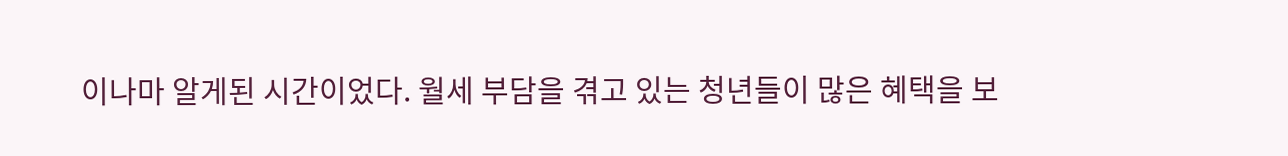이나마 알게된 시간이었다. 월세 부담을 겪고 있는 청년들이 많은 혜택을 보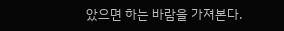았으면 하는 바람을 가져본다.